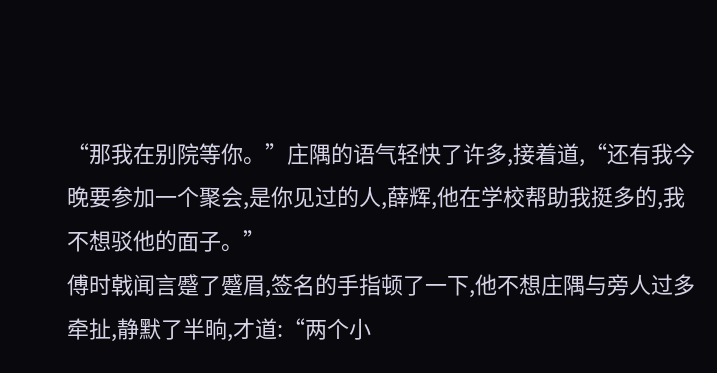“那我在别院等你。”庄隅的语气轻快了许多,接着道,“还有我今晚要参加一个聚会,是你见过的人,薛辉,他在学校帮助我挺多的,我不想驳他的面子。”
傅时戟闻言蹙了蹙眉,签名的手指顿了一下,他不想庄隅与旁人过多牵扯,静默了半晌,才道:“两个小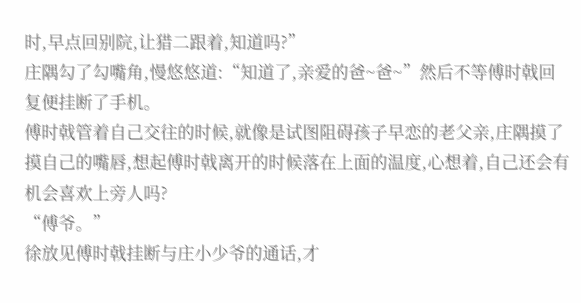时,早点回别院,让猎二跟着,知道吗?”
庄隅勾了勾嘴角,慢悠悠道:“知道了,亲爱的爸~爸~”然后不等傅时戟回复便挂断了手机。
傅时戟管着自己交往的时候,就像是试图阻碍孩子早恋的老父亲,庄隅摸了摸自己的嘴唇,想起傅时戟离开的时候落在上面的温度,心想着,自己还会有机会喜欢上旁人吗?
“傅爷。”
徐放见傅时戟挂断与庄小少爷的通话,才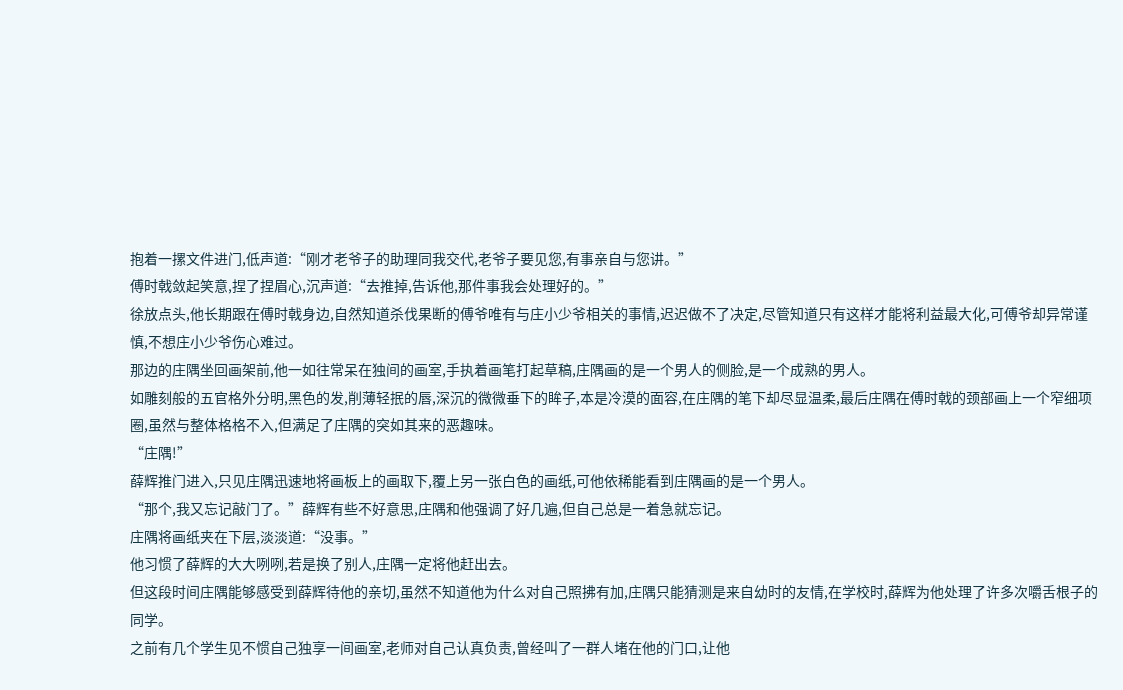抱着一摞文件进门,低声道:“刚才老爷子的助理同我交代,老爷子要见您,有事亲自与您讲。”
傅时戟敛起笑意,捏了捏眉心,沉声道:“去推掉,告诉他,那件事我会处理好的。”
徐放点头,他长期跟在傅时戟身边,自然知道杀伐果断的傅爷唯有与庄小少爷相关的事情,迟迟做不了决定,尽管知道只有这样才能将利益最大化,可傅爷却异常谨慎,不想庄小少爷伤心难过。
那边的庄隅坐回画架前,他一如往常呆在独间的画室,手执着画笔打起草稿,庄隅画的是一个男人的侧脸,是一个成熟的男人。
如雕刻般的五官格外分明,黑色的发,削薄轻抿的唇,深沉的微微垂下的眸子,本是冷漠的面容,在庄隅的笔下却尽显温柔,最后庄隅在傅时戟的颈部画上一个窄细项圈,虽然与整体格格不入,但满足了庄隅的突如其来的恶趣味。
“庄隅!”
薛辉推门进入,只见庄隅迅速地将画板上的画取下,覆上另一张白色的画纸,可他依稀能看到庄隅画的是一个男人。
“那个,我又忘记敲门了。”薛辉有些不好意思,庄隅和他强调了好几遍,但自己总是一着急就忘记。
庄隅将画纸夹在下层,淡淡道:“没事。”
他习惯了薛辉的大大咧咧,若是换了别人,庄隅一定将他赶出去。
但这段时间庄隅能够感受到薛辉待他的亲切,虽然不知道他为什么对自己照拂有加,庄隅只能猜测是来自幼时的友情,在学校时,薛辉为他处理了许多次嚼舌根子的同学。
之前有几个学生见不惯自己独享一间画室,老师对自己认真负责,曾经叫了一群人堵在他的门口,让他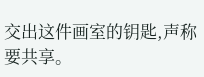交出这件画室的钥匙,声称要共享。